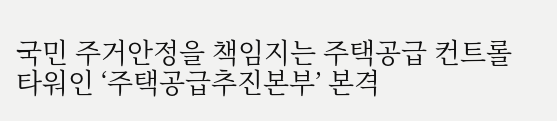국민 주거안정을 책임지는 주택공급 컨트롤타워인 ‘주택공급추진본부’ 본격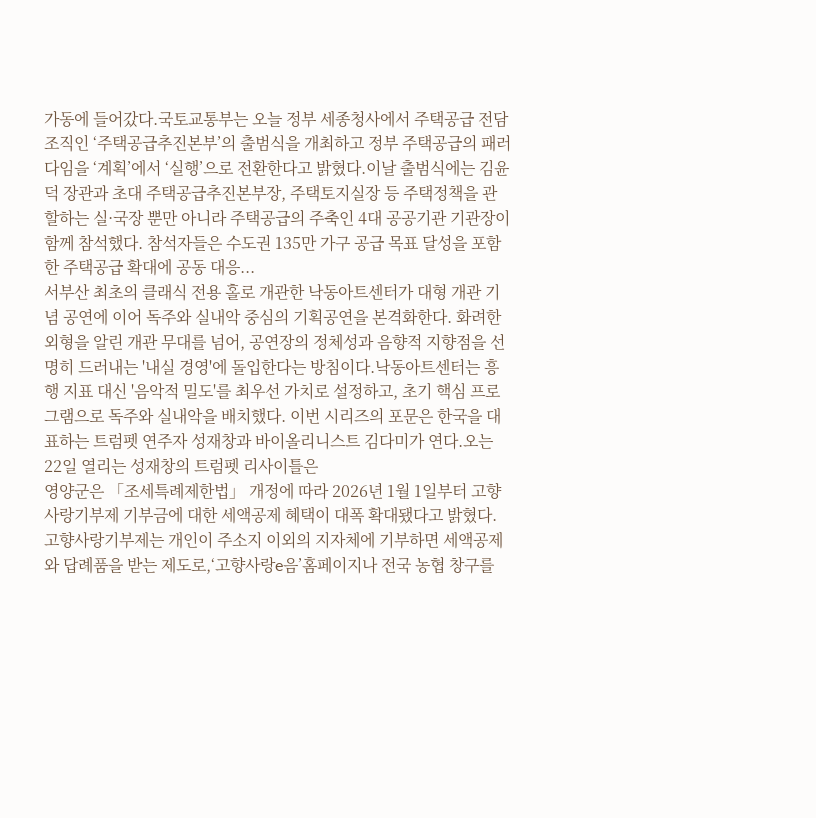가동에 들어갔다.국토교통부는 오늘 정부 세종청사에서 주택공급 전담조직인 ‘주택공급추진본부’의 출범식을 개최하고 정부 주택공급의 패러다임을 ‘계획’에서 ‘실행’으로 전환한다고 밝혔다.이날 출범식에는 김윤덕 장관과 초대 주택공급추진본부장, 주택토지실장 등 주택정책을 관할하는 실·국장 뿐만 아니라 주택공급의 주축인 4대 공공기관 기관장이 함께 참석했다. 참석자들은 수도권 135만 가구 공급 목표 달성을 포함한 주택공급 확대에 공동 대응...
서부산 최초의 클래식 전용 홀로 개관한 낙동아트센터가 대형 개관 기념 공연에 이어 독주와 실내악 중심의 기획공연을 본격화한다. 화려한 외형을 알린 개관 무대를 넘어, 공연장의 정체성과 음향적 지향점을 선명히 드러내는 '내실 경영'에 돌입한다는 방침이다.낙동아트센터는 흥행 지표 대신 '음악적 밀도'를 최우선 가치로 설정하고, 초기 핵심 프로그램으로 독주와 실내악을 배치했다. 이번 시리즈의 포문은 한국을 대표하는 트럼펫 연주자 성재창과 바이올리니스트 김다미가 연다.오는 22일 열리는 성재창의 트럼펫 리사이틀은
영양군은 「조세특례제한법」 개정에 따라 2026년 1월 1일부터 고향사랑기부제 기부금에 대한 세액공제 혜택이 대폭 확대됐다고 밝혔다.고향사랑기부제는 개인이 주소지 이외의 지자체에 기부하면 세액공제와 답례품을 받는 제도로,‘고향사랑e음’홈페이지나 전국 농협 창구를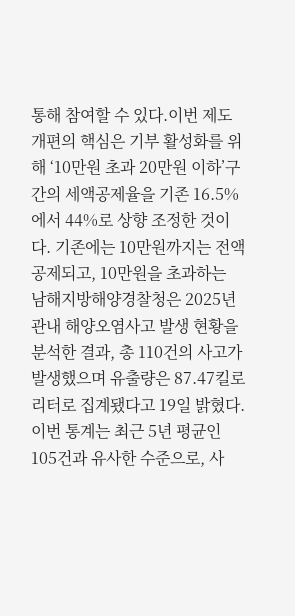통해 참여할 수 있다.이번 제도 개편의 핵심은 기부 활성화를 위해 ‘10만원 초과 20만원 이하’구간의 세액공제율을 기존 16.5%에서 44%로 상향 조정한 것이다. 기존에는 10만원까지는 전액 공제되고, 10만원을 초과하는
남해지방해양경찰청은 2025년 관내 해양오염사고 발생 현황을 분석한 결과, 총 110건의 사고가 발생했으며 유출량은 87.47킬로리터로 집계됐다고 19일 밝혔다.이번 통계는 최근 5년 평균인 105건과 유사한 수준으로, 사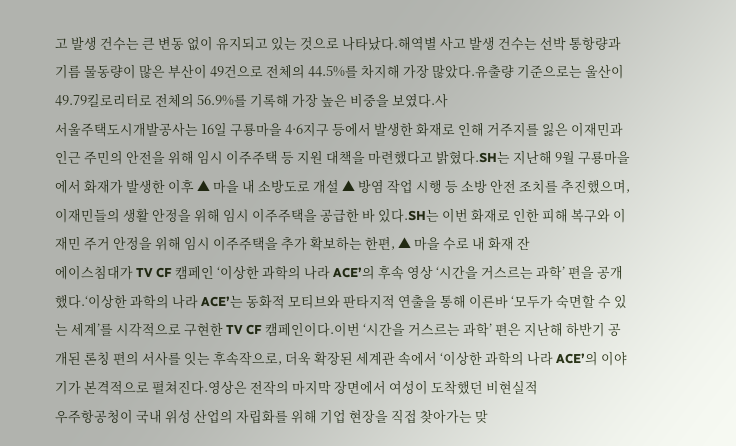고 발생 건수는 큰 변동 없이 유지되고 있는 것으로 나타났다.해역별 사고 발생 건수는 선박 통항량과 기름 물동량이 많은 부산이 49건으로 전체의 44.5%를 차지해 가장 많았다.유출량 기준으로는 울산이 49.79킬로리터로 전체의 56.9%를 기록해 가장 높은 비중을 보였다.사
서울주택도시개발공사는 16일 구룡마을 4·6지구 등에서 발생한 화재로 인해 거주지를 잃은 이재민과 인근 주민의 안전을 위해 임시 이주주택 등 지원 대책을 마련했다고 밝혔다.SH는 지난해 9월 구룡마을에서 화재가 발생한 이후 ▲ 마을 내 소방도로 개설 ▲ 방염 작업 시행 등 소방 안전 조치를 추진했으며, 이재민들의 생활 안정을 위해 임시 이주주택을 공급한 바 있다.SH는 이번 화재로 인한 피해 복구와 이재민 주거 안정을 위해 임시 이주주택을 추가 확보하는 한편, ▲ 마을 수로 내 화재 잔
에이스침대가 TV CF 캠페인 ‘이상한 과학의 나라 ACE’의 후속 영상 ‘시간을 거스르는 과학’ 편을 공개했다.‘이상한 과학의 나라 ACE’는 동화적 모티브와 판타지적 연출을 통해 이른바 ‘모두가 숙면할 수 있는 세계’를 시각적으로 구현한 TV CF 캠페인이다.이번 ‘시간을 거스르는 과학’ 편은 지난해 하반기 공개된 론칭 편의 서사를 잇는 후속작으로, 더욱 확장된 세계관 속에서 ‘이상한 과학의 나라 ACE’의 이야기가 본격적으로 펼쳐진다.영상은 전작의 마지막 장면에서 여성이 도착했던 비현실적
우주항공청이 국내 위성 산업의 자립화를 위해 기업 현장을 직접 찾아가는 맞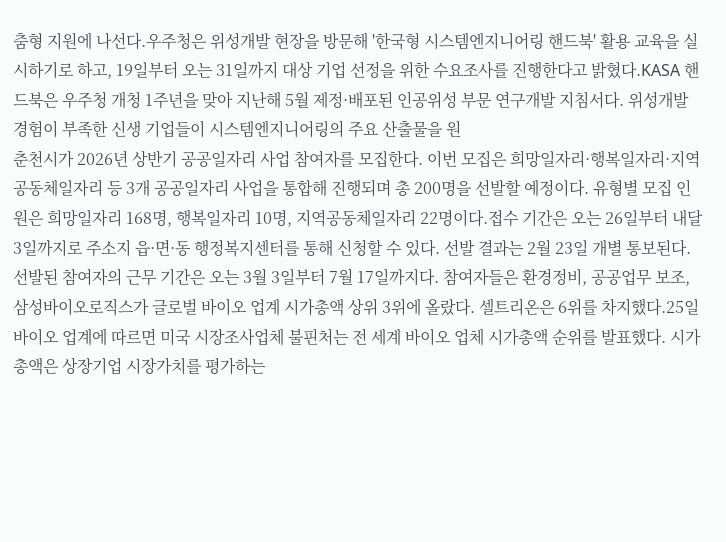춤형 지원에 나선다.우주청은 위성개발 현장을 방문해 '한국형 시스템엔지니어링 핸드북' 활용 교육을 실시하기로 하고, 19일부터 오는 31일까지 대상 기업 선정을 위한 수요조사를 진행한다고 밝혔다.KASA 핸드북은 우주청 개청 1주년을 맞아 지난해 5월 제정·배포된 인공위성 부문 연구개발 지침서다. 위성개발 경험이 부족한 신생 기업들이 시스템엔지니어링의 주요 산출물을 원
춘천시가 2026년 상반기 공공일자리 사업 참여자를 모집한다. 이번 모집은 희망일자리·행복일자리·지역공동체일자리 등 3개 공공일자리 사업을 통합해 진행되며 총 200명을 선발할 예정이다. 유형별 모집 인원은 희망일자리 168명, 행복일자리 10명, 지역공동체일자리 22명이다.접수 기간은 오는 26일부터 내달 3일까지로 주소지 읍·면·동 행정복지센터를 통해 신청할 수 있다. 선발 결과는 2월 23일 개별 통보된다.선발된 참여자의 근무 기간은 오는 3월 3일부터 7월 17일까지다. 참여자들은 환경정비, 공공업무 보조,
삼성바이오로직스가 글로벌 바이오 업계 시가총액 상위 3위에 올랐다. 셀트리온은 6위를 차지했다.25일 바이오 업계에 따르면 미국 시장조사업체 불핀처는 전 세계 바이오 업체 시가총액 순위를 발표했다. 시가총액은 상장기업 시장가치를 평가하는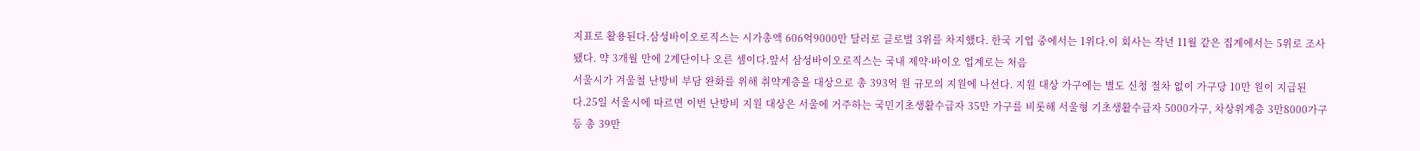지표로 활용된다.삼성바이오로직스는 시가총액 606억9000만 달러로 글로벌 3위를 차지했다. 한국 기업 중에서는 1위다.이 회사는 작년 11월 같은 집계에서는 5위로 조사됐다. 약 3개월 만에 2계단이나 오른 셈이다.앞서 삼성바이오로직스는 국내 제약·바이오 업계로는 처음
서울시가 겨울철 난방비 부담 완화를 위해 취약계층을 대상으로 총 393억 원 규모의 지원에 나선다. 지원 대상 가구에는 별도 신청 절차 없이 가구당 10만 원이 지급된다.25일 서울시에 따르면 이번 난방비 지원 대상은 서울에 거주하는 국민기초생활수급자 35만 가구를 비롯해 서울형 기초생활수급자 5000가구, 차상위계층 3만8000가구 등 총 39만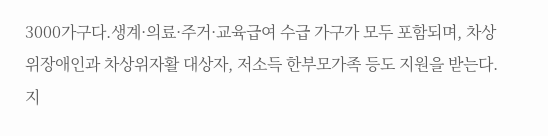3000가구다.생계·의료·주거·교육급여 수급 가구가 모두 포함되며, 차상위장애인과 차상위자활 대상자, 저소득 한부모가족 등도 지원을 받는다.지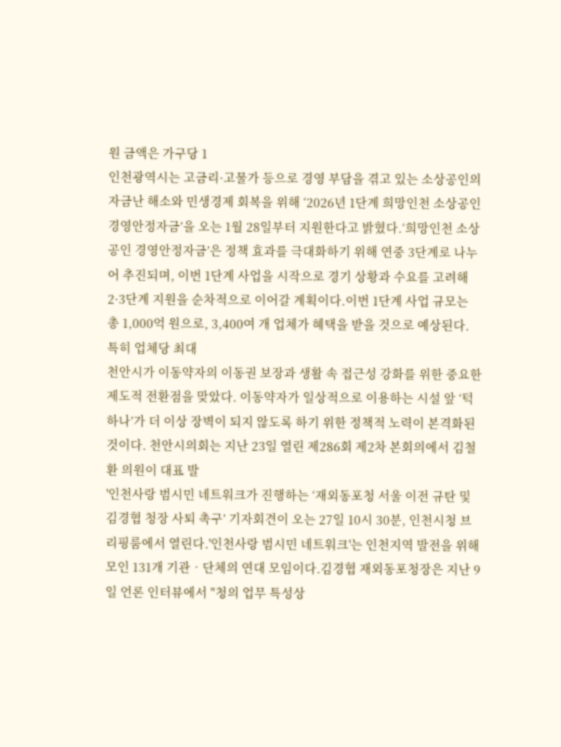원 금액은 가구당 1
인천광역시는 고금리·고물가 등으로 경영 부담을 겪고 있는 소상공인의 자금난 해소와 민생경제 회복을 위해 ‘2026년 1단계 희망인천 소상공인 경영안정자금’을 오는 1월 28일부터 지원한다고 밝혔다.‘희망인천 소상공인 경영안정자금’은 정책 효과를 극대화하기 위해 연중 3단계로 나누어 추진되며, 이번 1단계 사업을 시작으로 경기 상황과 수요를 고려해 2·3단계 지원을 순차적으로 이어갈 계획이다.이번 1단계 사업 규모는 총 1,000억 원으로, 3,400여 개 업체가 혜택을 받을 것으로 예상된다. 특히 업체당 최대
천안시가 이동약자의 이동권 보장과 생활 속 접근성 강화를 위한 중요한 제도적 전환점을 맞았다. 이동약자가 일상적으로 이용하는 시설 앞 ‘턱 하나’가 더 이상 장벽이 되지 않도록 하기 위한 정책적 노력이 본격화된 것이다. 천안시의회는 지난 23일 열린 제286회 제2차 본회의에서 김철환 의원이 대표 발
'인천사랑 범시민 네트워크가 진행하는 ‘재외동포청 서울 이전 규탄 및 김경협 청장 사퇴 촉구’ 기자회견이 오는 27일 10시 30분, 인천시청 브리핑룸에서 열린다.'인천사랑 범시민 네트워크'는 인천지역 발전을 위해 모인 131개 기관‧단체의 연대 모임이다.김경협 재외동포청장은 지난 9일 언론 인터뷰에서 "청의 업무 특성상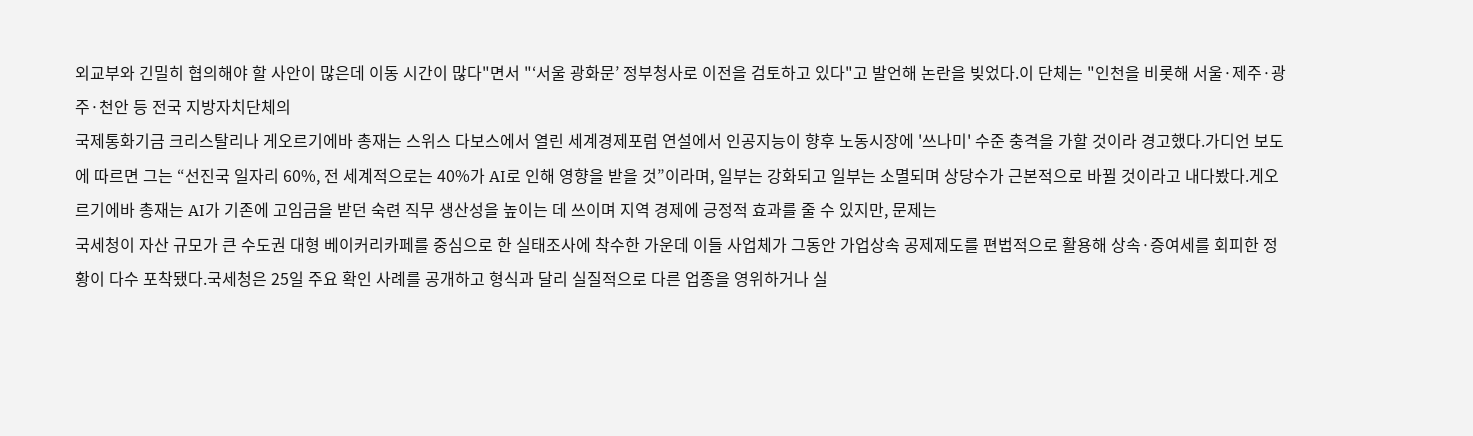외교부와 긴밀히 협의해야 할 사안이 많은데 이동 시간이 많다"면서 "‘서울 광화문’ 정부청사로 이전을 검토하고 있다"고 발언해 논란을 빚었다.이 단체는 "인천을 비롯해 서울·제주·광주·천안 등 전국 지방자치단체의
국제통화기금 크리스탈리나 게오르기에바 총재는 스위스 다보스에서 열린 세계경제포럼 연설에서 인공지능이 향후 노동시장에 '쓰나미' 수준 충격을 가할 것이라 경고했다.가디언 보도에 따르면 그는 “선진국 일자리 60%, 전 세계적으로는 40%가 AI로 인해 영향을 받을 것”이라며, 일부는 강화되고 일부는 소멸되며 상당수가 근본적으로 바뀔 것이라고 내다봤다.게오르기에바 총재는 AI가 기존에 고임금을 받던 숙련 직무 생산성을 높이는 데 쓰이며 지역 경제에 긍정적 효과를 줄 수 있지만, 문제는
국세청이 자산 규모가 큰 수도권 대형 베이커리카페를 중심으로 한 실태조사에 착수한 가운데 이들 사업체가 그동안 가업상속 공제제도를 편법적으로 활용해 상속·증여세를 회피한 정황이 다수 포착됐다.국세청은 25일 주요 확인 사례를 공개하고 형식과 달리 실질적으로 다른 업종을 영위하거나 실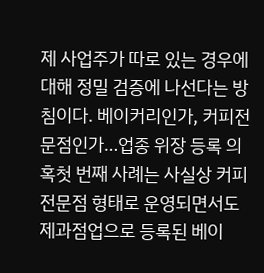제 사업주가 따로 있는 경우에 대해 정밀 검증에 나선다는 방침이다. 베이커리인가, 커피전문점인가…업종 위장 등록 의혹첫 번째 사례는 사실상 커피전문점 형태로 운영되면서도 제과점업으로 등록된 베이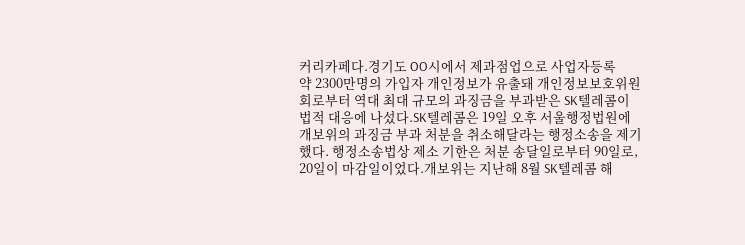커리카페다.경기도 OO시에서 제과점업으로 사업자등록
약 2300만명의 가입자 개인정보가 유출돼 개인정보보호위원회로부터 역대 최대 규모의 과징금을 부과받은 SK텔레콤이 법적 대응에 나섰다.SK텔레콤은 19일 오후 서울행정법원에 개보위의 과징금 부과 처분을 취소해달라는 행정소송을 제기했다. 행정소송법상 제소 기한은 처분 송달일로부터 90일로, 20일이 마감일이었다.개보위는 지난해 8월 SK텔레콤 해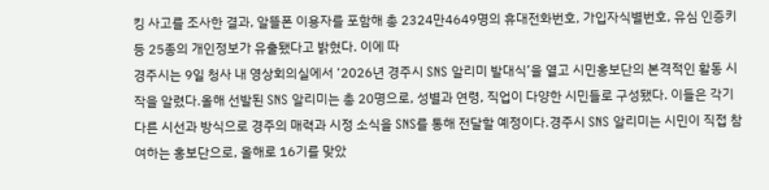킹 사고를 조사한 결과, 알뜰폰 이용자를 포함해 총 2324만4649명의 휴대전화번호, 가입자식별번호, 유심 인증키 등 25종의 개인정보가 유출됐다고 밝혔다. 이에 따
경주시는 9일 청사 내 영상회의실에서 ‘2026년 경주시 SNS 알리미 발대식’을 열고 시민홍보단의 본격적인 활동 시작을 알렸다.올해 선발된 SNS 알리미는 총 20명으로, 성별과 연령, 직업이 다양한 시민들로 구성됐다. 이들은 각기 다른 시선과 방식으로 경주의 매력과 시정 소식을 SNS를 통해 전달할 예정이다.경주시 SNS 알리미는 시민이 직접 참여하는 홍보단으로, 올해로 16기를 맞았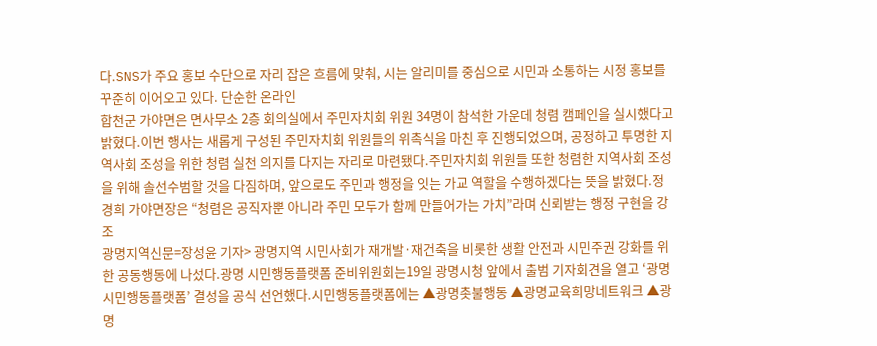다.SNS가 주요 홍보 수단으로 자리 잡은 흐름에 맞춰, 시는 알리미를 중심으로 시민과 소통하는 시정 홍보를 꾸준히 이어오고 있다. 단순한 온라인
합천군 가야면은 면사무소 2층 회의실에서 주민자치회 위원 34명이 참석한 가운데 청렴 캠페인을 실시했다고 밝혔다.이번 행사는 새롭게 구성된 주민자치회 위원들의 위촉식을 마친 후 진행되었으며, 공정하고 투명한 지역사회 조성을 위한 청렴 실천 의지를 다지는 자리로 마련됐다.주민자치회 위원들 또한 청렴한 지역사회 조성을 위해 솔선수범할 것을 다짐하며, 앞으로도 주민과 행정을 잇는 가교 역할을 수행하겠다는 뜻을 밝혔다.정경희 가야면장은 “청렴은 공직자뿐 아니라 주민 모두가 함께 만들어가는 가치”라며 신뢰받는 행정 구현을 강조
광명지역신문=장성윤 기자> 광명지역 시민사회가 재개발·재건축을 비롯한 생활 안전과 시민주권 강화를 위한 공동행동에 나섰다.광명 시민행동플랫폼 준비위원회는19일 광명시청 앞에서 출범 기자회견을 열고 ‘광명 시민행동플랫폼’ 결성을 공식 선언했다.시민행동플랫폼에는 ▲광명촛불행동 ▲광명교육희망네트워크 ▲광명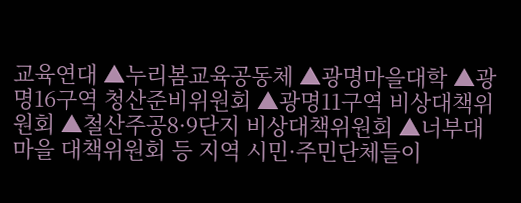교육연대 ▲누리봄교육공동체 ▲광명마을대학 ▲광명16구역 청산준비위원회 ▲광명11구역 비상대책위원회 ▲철산주공8·9단지 비상대책위원회 ▲너부대마을 대책위원회 등 지역 시민·주민단체들이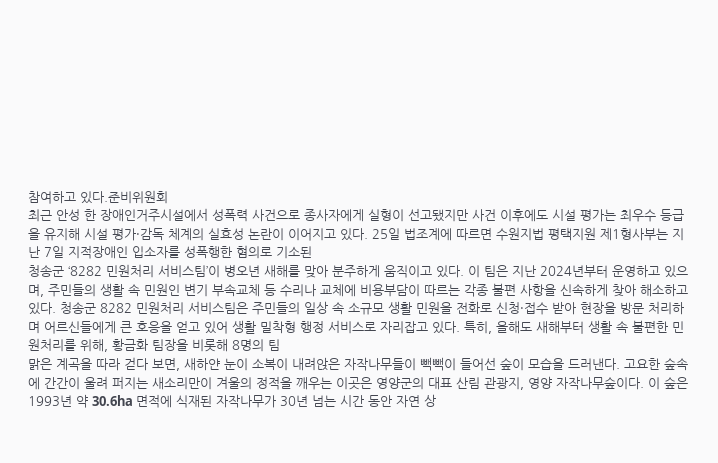참여하고 있다.준비위원회
최근 안성 한 장애인거주시설에서 성폭력 사건으로 종사자에게 실형이 선고됐지만 사건 이후에도 시설 평가는 최우수 등급을 유지해 시설 평가·감독 체계의 실효성 논란이 이어지고 있다. 25일 법조계에 따르면 수원지법 평택지원 제1형사부는 지난 7일 지적장애인 입소자를 성폭행한 혐의로 기소된
청송군 ‘8282 민원처리 서비스팀’이 병오년 새해를 맞아 분주하게 움직이고 있다. 이 팀은 지난 2024년부터 운영하고 있으며, 주민들의 생활 속 민원인 변기 부속교체 등 수리나 교체에 비용부담이 따르는 각종 불편 사항을 신속하게 찾아 해소하고 있다. 청송군 8282 민원처리 서비스팀은 주민들의 일상 속 소규모 생활 민원을 전화로 신청·접수 받아 현장을 방문 처리하며 어르신들에게 큰 호응을 얻고 있어 생활 밀착형 행정 서비스로 자리잡고 있다. 특히, 올해도 새해부터 생활 속 불편한 민원처리를 위해, 황금화 팀장을 비롯해 8명의 팀
맑은 계곡을 따라 걷다 보면, 새하얀 눈이 소복이 내려앉은 자작나무들이 빽빽이 들어선 숲이 모습을 드러낸다. 고요한 숲속에 간간이 울려 퍼지는 새소리만이 겨울의 정적을 깨우는 이곳은 영양군의 대표 산림 관광지, 영양 자작나무숲이다. 이 숲은 1993년 약 30.6ha 면적에 식재된 자작나무가 30년 넘는 시간 동안 자연 상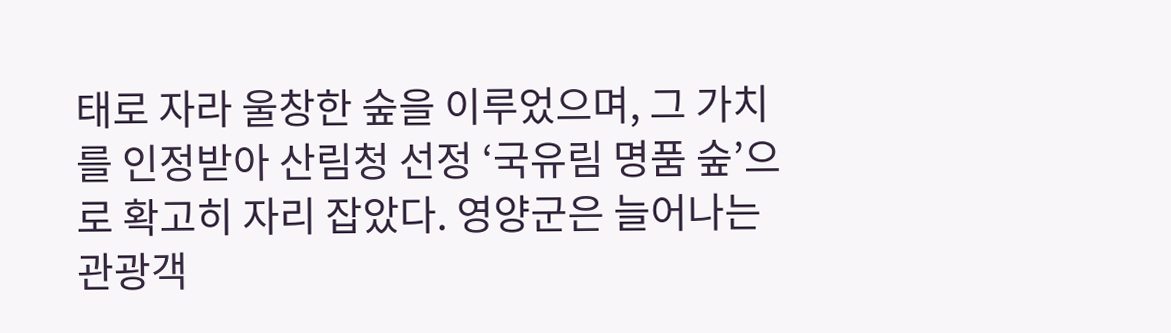태로 자라 울창한 숲을 이루었으며, 그 가치를 인정받아 산림청 선정 ‘국유림 명품 숲’으로 확고히 자리 잡았다. 영양군은 늘어나는 관광객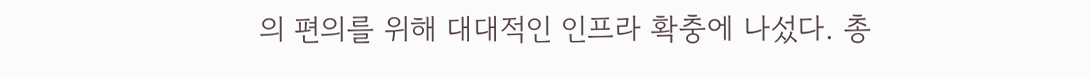의 편의를 위해 대대적인 인프라 확충에 나섰다. 총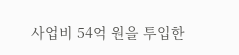사업비 54억 원을 투입한